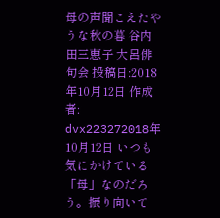母の声聞こえたやうな秋の暮 谷内田三恵子 大呂俳句会 投稿日:2018年10月12日 作成者: dvx223272018年10月12日 いつも気にかけている「母」なのだろう。振り向いて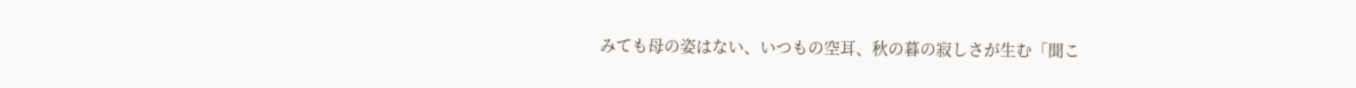みても母の姿はない、いつもの空耳、秋の暮の寂しさが生む「聞こ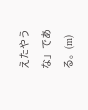えたやうな」である。(m)